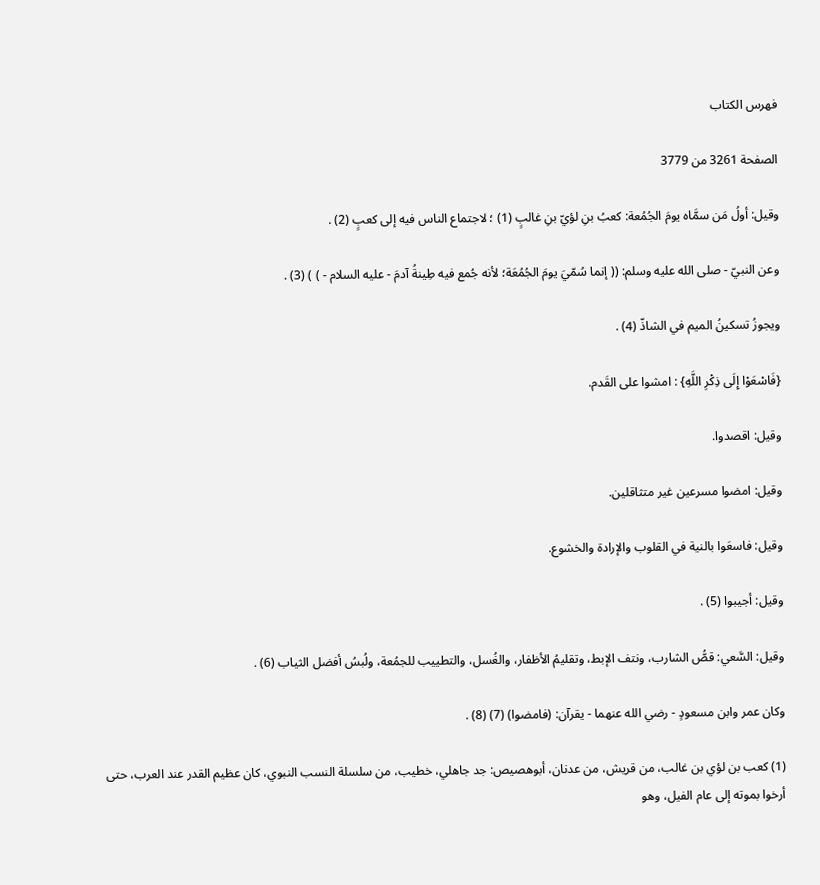فهرس الكتاب

الصفحة 3261 من 3779

وقيل: أولُ مَن سمَّاه يومَ الجُمُعة: كعبُ بنِ لؤيّ بنِ غالبٍ (1) ؛ لاجتماع الناس فيه إلى كعبٍ (2) .

وعن النبيّ - صلى الله عليه وسلم: (( إنما سُمّيَ يومَ الجُمُعَة؛ لأنه جُمع فيه طِينةُ آدمَ - عليه السلام - ) ) (3) .

ويجوزُ تسكينُ الميم في الشاذّ (4) .

{فَاسْعَوْا إِلَى ذِكْرِ اللَّهِ} : امشوا على القَدم.

وقيل: اقصدوا.

وقيل: امضوا مسرعين غير متثاقلين.

وقيل: فاسعَوا بالنية في القلوب والإرادة والخشوع.

وقيل: أجيبوا (5) .

وقيل: السَّعي: قصُّ الشارب، ونتف الإبط، وتقليمُ الأظفار، والغُسل، والتطييب للجمُعة، ولُبسُ أفضل الثياب (6) .

وكان عمر وابن مسعودٍ - رضي الله عنهما - يقرآن: (فامضوا) (7) (8) .

(1) كعب بن لؤي بن غالب، من قريش، من عدنان، أبوهصيص: جد جاهلي، خطيب، من سلسلة النسب النبوي، كان عظيم القدر عند العرب، حتى أرخوا بموته إلى عام الفيل، وهو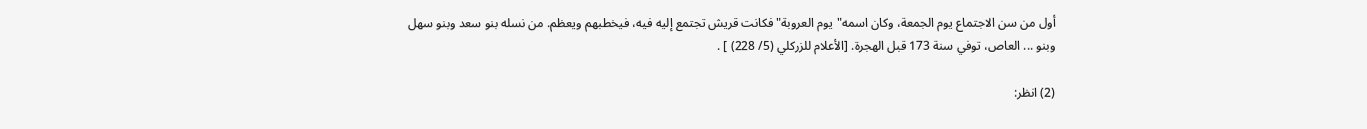أول من سن الاجتماع يوم الجمعة، وكان اسمه"يوم العروبة"فكانت قريش تجتمع إليه فيه، فيخطبهم ويعظم. من نسله بنو سعد وبنو سهل وبنو ... العاص، توفي سنة 173 قبل الهجرة. [الأعلام للزركلي (5/ 228) ] .

(2) انظر: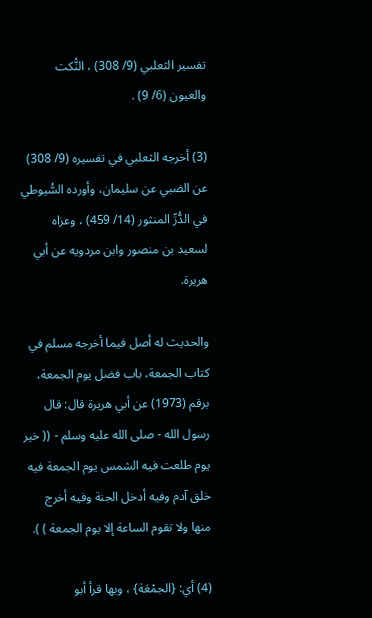تفسير الثعلبي (9/ 308) ، النُّكت والعيون (6/ 9) .

(3) أخرجه الثعلبي في تفسيره (9/ 308) عن الضبي عن سليمان، وأورده السُّيوطي في الدُّرِّ المنثور (14/ 459) ، وعزاه لسعيد بن منصور وابن مردويه عن أبي هريرة.

والحديث له أصل فيما أخرجه مسلم في كتاب الجمعة، باب فضل يوم الجمعة، برقم (1973) عن أبي هريرة قال: قال رسول الله - صلى الله عليه وسلم - (( خير يوم طلعت فيه الشمس يوم الجمعة فيه خلق آدم وفيه أدخل الجنة وفيه أخرج منها ولا تقوم الساعة إلا يوم الجمعة ) ).

(4) أي: {الجمْعَة} ، وبها قرأ أبو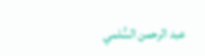عبد الرحمن السُّلمي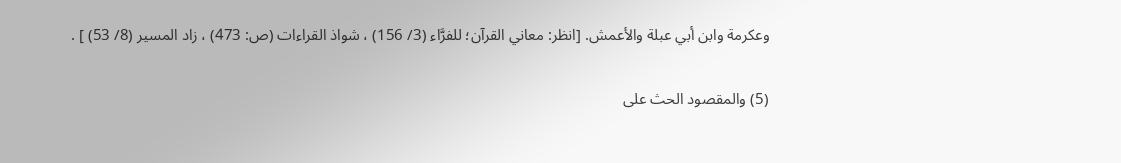وعكرمة وابن أبي عبلة والأعمش. [انظر: معاني القرآن؛ للفرَّاء (3/ 156) ، شواذ القراءات (ص: 473) ، زاد المسير (8/ 53) ] .

(5) والمقصود الحث على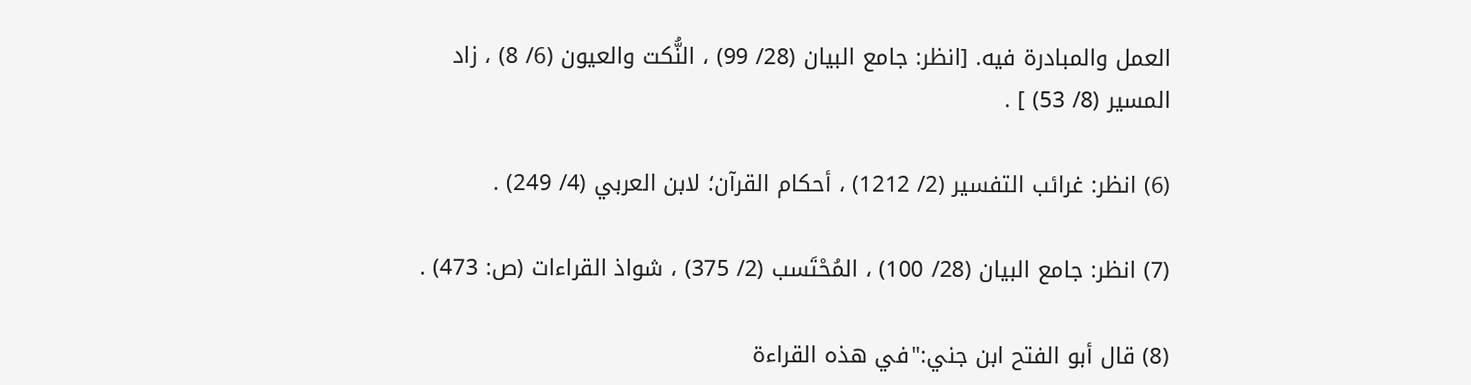العمل والمبادرة فيه. [انظر: جامع البيان (28/ 99) ، النُّكت والعيون (6/ 8) ، زاد المسير (8/ 53) ] .

(6) انظر: غرائب التفسير (2/ 1212) ، أحكام القرآن؛ لابن العربي (4/ 249) .

(7) انظر: جامع البيان (28/ 100) ، المُحْتَسب (2/ 375) ، شواذ القراءات (ص: 473) .

(8) قال أبو الفتح ابن جني:"في هذه القراءة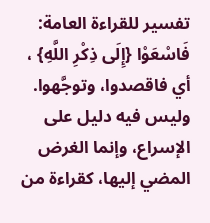تفسير للقراءة العامة: فَاسْعَوْا {إِلَى ذِكْرِ اللَّهِ} ، أي فاقصدوا، وتوجَّهوا. وليس فيه دليل على الإسراع، وإنما الغرض المضي إليها، كقراءة من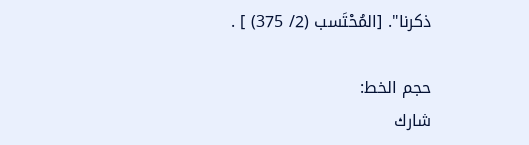ذكرنا". [المُحْتَسب (2/ 375) ] .

حجم الخط:
شارك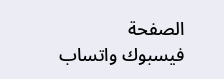الصفحة
فيسبوك واتساب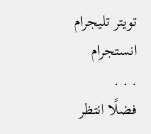تويتر تليجرام انستجرام
. . .
فضلًا انتظر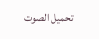تحميل الصوت